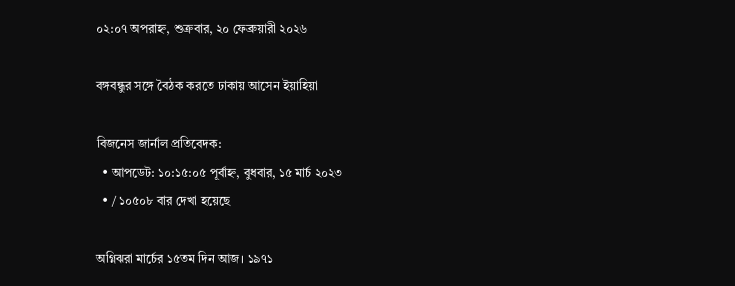০২:০৭ অপরাহ্ন, শুক্রবার, ২০ ফেব্রুয়ারী ২০২৬

বঙ্গবন্ধুর সঙ্গে বৈঠক করতে ঢাকায় আসেন ইয়াহিয়া

বিজনেস জার্নাল প্রতিবেদক:
  • আপডেট: ১০:১৫:০৫ পূর্বাহ্ন, বুধবার, ১৫ মার্চ ২০২৩
  • / ১০৫০৮ বার দেখা হয়েছে

অগ্নিঝরা মার্চের ১৫তম দিন আজ। ১৯৭১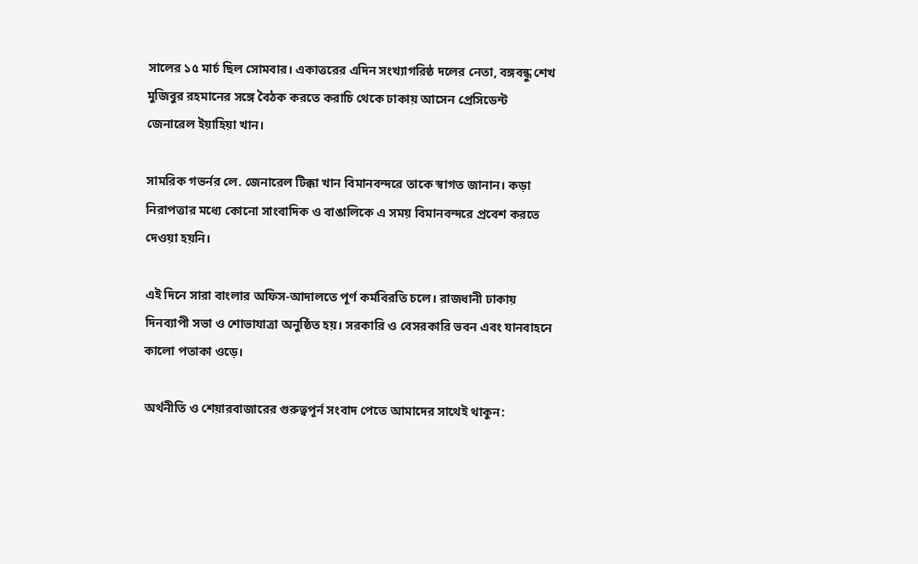সালের ১৫ মার্চ ছিল সোমবার। একাত্তরের এদিন সংখ্যাগরিষ্ঠ দলের নেতা, বঙ্গবন্ধু শেখ মুজিবুর রহমানের সঙ্গে বৈঠক করতে করাচি থেকে ঢাকায় আসেন প্রেসিডেন্ট জেনারেল ইয়াহিয়া খান।

সামরিক গভর্নর লে. জেনারেল টিক্কা খান বিমানবন্দরে তাকে স্বাগত জানান। কড়া নিরাপত্তার মধ্যে কোনো সাংবাদিক ও বাঙালিকে এ সময় বিমানবন্দরে প্রবেশ করতে দেওয়া হয়নি।

এই দিনে সারা বাংলার অফিস-আদালতে পূর্ণ কর্মবিরতি চলে। রাজধানী ঢাকায় দিনব্যাপী সভা ও শোভাযাত্রা অনুষ্ঠিত হয়। সরকারি ও বেসরকারি ভবন এবং যানবাহনে কালো পতাকা ওড়ে।

অর্থনীতি ও শেয়ারবাজারের গুরুত্বপূর্ন সংবাদ পেতে আমাদের সাথেই থাকুন: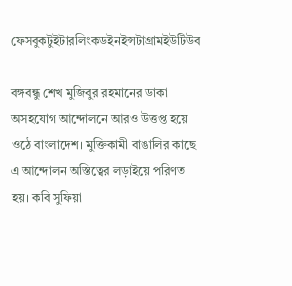ফেসবুকটুইটারলিংকডইনইন্সটাগ্রামইউটিউব

বঙ্গবন্ধু শেখ মুজিবুর রহমানের ডাকা অসহযোগ আন্দোলনে আরও উত্তপ্ত হয়ে ওঠে বাংলাদেশ। মুক্তিকামী বাঙালির কাছে এ আন্দোলন অস্তিত্বের লড়াইয়ে পরিণত হয়। কবি সুফিয়া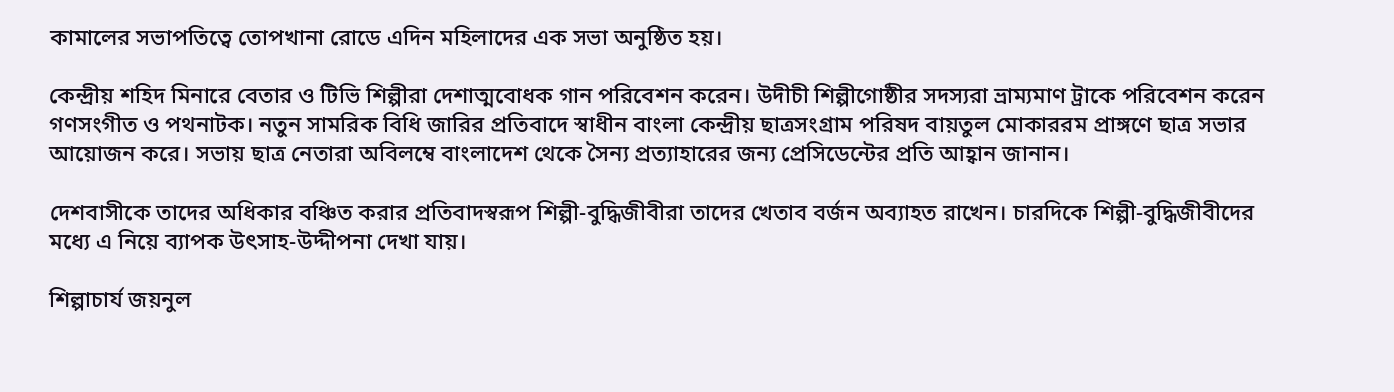কামালের সভাপতিত্বে তোপখানা রোডে এদিন মহিলাদের এক সভা অনুষ্ঠিত হয়।

কেন্দ্রীয় শহিদ মিনারে বেতার ও টিভি শিল্পীরা দেশাত্মবোধক গান পরিবেশন করেন। উদীচী শিল্পীগোষ্ঠীর সদস্যরা ভ্রাম্যমাণ ট্রাকে পরিবেশন করেন গণসংগীত ও পথনাটক। নতুন সামরিক বিধি জারির প্রতিবাদে স্বাধীন বাংলা কেন্দ্রীয় ছাত্রসংগ্রাম পরিষদ বায়তুল মোকাররম প্রাঙ্গণে ছাত্র সভার আয়োজন করে। সভায় ছাত্র নেতারা অবিলম্বে বাংলাদেশ থেকে সৈন্য প্রত্যাহারের জন্য প্রেসিডেন্টের প্রতি আহ্বান জানান।

দেশবাসীকে তাদের অধিকার বঞ্চিত করার প্রতিবাদস্বরূপ শিল্পী-বুদ্ধিজীবীরা তাদের খেতাব বর্জন অব্যাহত রাখেন। চারদিকে শিল্পী-বুদ্ধিজীবীদের মধ্যে এ নিয়ে ব্যাপক উৎসাহ-উদ্দীপনা দেখা যায়।

শিল্পাচার্য জয়নুল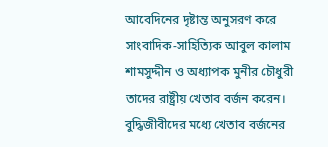আবেদিনের দৃষ্টান্ত অনুসরণ করে সাংবাদিক-সাহিত্যিক আবুল কালাম শামসুদ্দীন ও অধ্যাপক মুনীর চৌধুরী তাদের রাষ্ট্রীয় খেতাব বর্জন করেন। বুদ্ধিজীবীদের মধ্যে খেতাব বর্জনের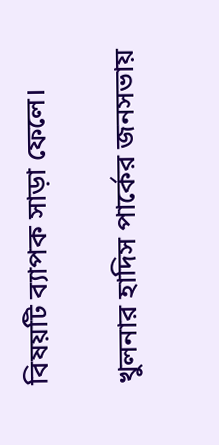বিষয়টি ব্যাপক সাড়া ফেলে।

খুলনার হাদিস পার্কের জনসভায়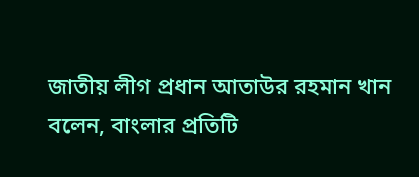জাতীয় লীগ প্রধান আতাউর রহমান খান বলেন, বাংলার প্রতিটি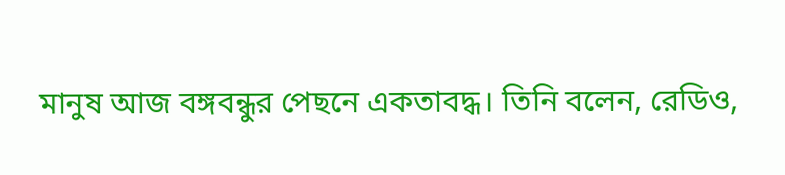মানুষ আজ বঙ্গবন্ধুর পেছনে একতাবদ্ধ। তিনি বলেন, রেডিও,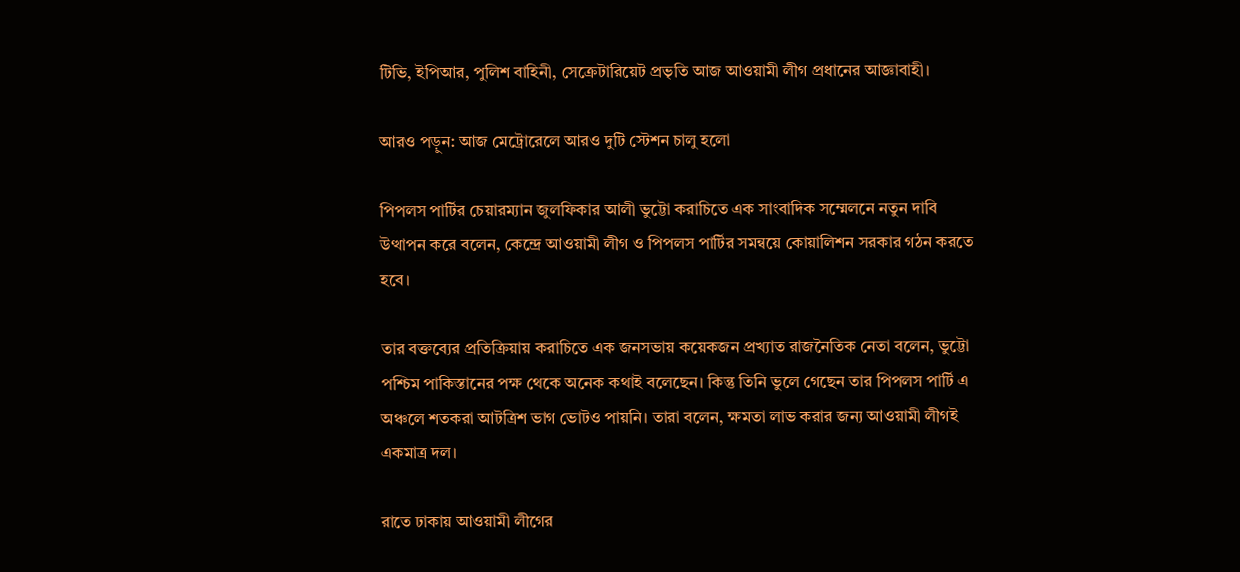টিভি, ইপিআর, পুলিশ বাহিনী, সেক্রেটারিয়েট প্রভৃতি আজ আওয়ামী লীগ প্রধানের আজ্ঞাবাহী।

আরও পড়ুন: আজ মেট্রোরেলে আরও দুটি স্টেশন চালু হলো

পিপলস পার্টির চেয়ারম্যান জুলফিকার আলী ভুট্টো করাচিতে এক সাংবাদিক সম্মেলনে নতুন দাবি উত্থাপন করে বলেন, কেন্দ্রে আওয়ামী লীগ ও পিপলস পার্টির সমন্বয়ে কোয়ালিশন সরকার গঠন করতে হবে।

তার বক্তব্যের প্রতিক্রিয়ায় করাচিতে এক জনসভায় কয়েকজন প্রখ্যাত রাজনৈতিক নেতা বলেন, ভুট্টো পশ্চিম পাকিস্তানের পক্ষ থেকে অনেক কথাই বলেছেন। কিন্তু তিনি ভুলে গেছেন তার পিপলস পার্টি এ অঞ্চলে শতকরা আটত্রিশ ভাগ ভোটও পায়নি। তারা বলেন, ক্ষমতা লাভ করার জন্য আওয়ামী লীগই একমাত্র দল।

রাতে ঢাকায় আওয়ামী লীগের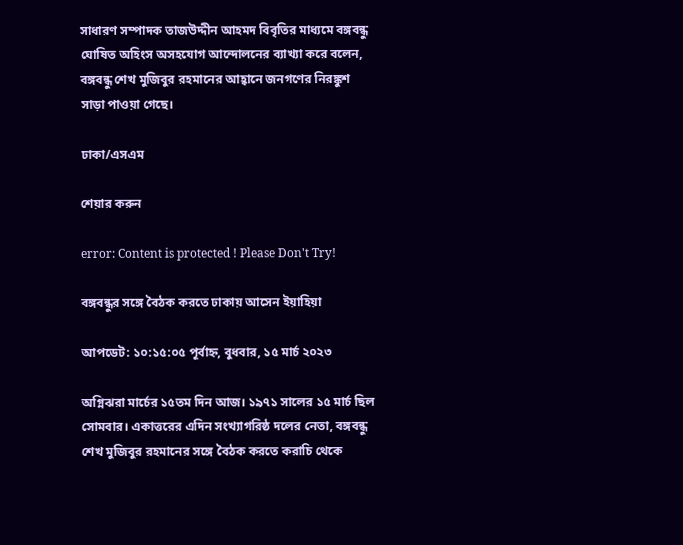সাধারণ সম্পাদক তাজউদ্দীন আহমদ বিবৃতির মাধ্যমে বঙ্গবন্ধু ঘোষিত অহিংস অসহযোগ আন্দোলনের ব্যাখ্যা করে বলেন, বঙ্গবন্ধু শেখ মুজিবুর রহমানের আহ্বানে জনগণের নিরঙ্কুশ সাড়া পাওয়া গেছে।

ঢাকা/এসএম

শেয়ার করুন

error: Content is protected ! Please Don't Try!

বঙ্গবন্ধুর সঙ্গে বৈঠক করতে ঢাকায় আসেন ইয়াহিয়া

আপডেট: ১০:১৫:০৫ পূর্বাহ্ন, বুধবার, ১৫ মার্চ ২০২৩

অগ্নিঝরা মার্চের ১৫তম দিন আজ। ১৯৭১ সালের ১৫ মার্চ ছিল সোমবার। একাত্তরের এদিন সংখ্যাগরিষ্ঠ দলের নেতা, বঙ্গবন্ধু শেখ মুজিবুর রহমানের সঙ্গে বৈঠক করতে করাচি থেকে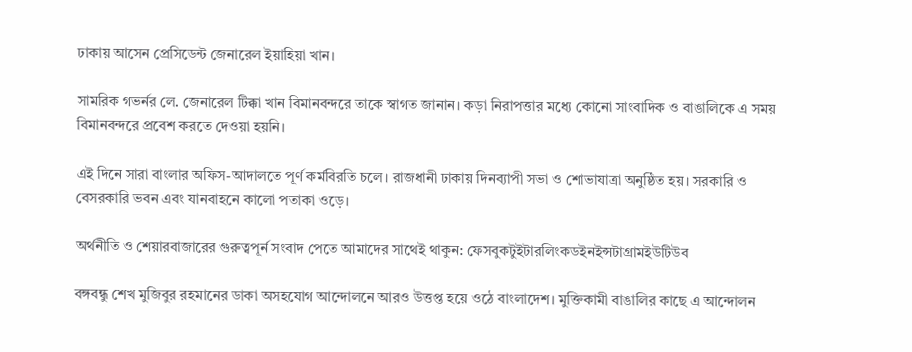ঢাকায় আসেন প্রেসিডেন্ট জেনারেল ইয়াহিয়া খান।

সামরিক গভর্নর লে. জেনারেল টিক্কা খান বিমানবন্দরে তাকে স্বাগত জানান। কড়া নিরাপত্তার মধ্যে কোনো সাংবাদিক ও বাঙালিকে এ সময় বিমানবন্দরে প্রবেশ করতে দেওয়া হয়নি।

এই দিনে সারা বাংলার অফিস-আদালতে পূর্ণ কর্মবিরতি চলে। রাজধানী ঢাকায় দিনব্যাপী সভা ও শোভাযাত্রা অনুষ্ঠিত হয়। সরকারি ও বেসরকারি ভবন এবং যানবাহনে কালো পতাকা ওড়ে।

অর্থনীতি ও শেয়ারবাজারের গুরুত্বপূর্ন সংবাদ পেতে আমাদের সাথেই থাকুন: ফেসবুকটুইটারলিংকডইনইন্সটাগ্রামইউটিউব

বঙ্গবন্ধু শেখ মুজিবুর রহমানের ডাকা অসহযোগ আন্দোলনে আরও উত্তপ্ত হয়ে ওঠে বাংলাদেশ। মুক্তিকামী বাঙালির কাছে এ আন্দোলন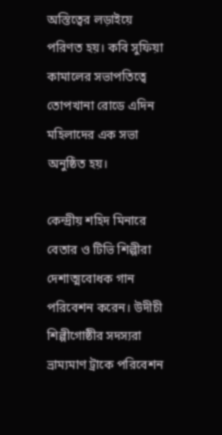অস্তিত্বের লড়াইয়ে পরিণত হয়। কবি সুফিয়া কামালের সভাপতিত্বে তোপখানা রোডে এদিন মহিলাদের এক সভা অনুষ্ঠিত হয়।

কেন্দ্রীয় শহিদ মিনারে বেতার ও টিভি শিল্পীরা দেশাত্মবোধক গান পরিবেশন করেন। উদীচী শিল্পীগোষ্ঠীর সদস্যরা ভ্রাম্যমাণ ট্রাকে পরিবেশন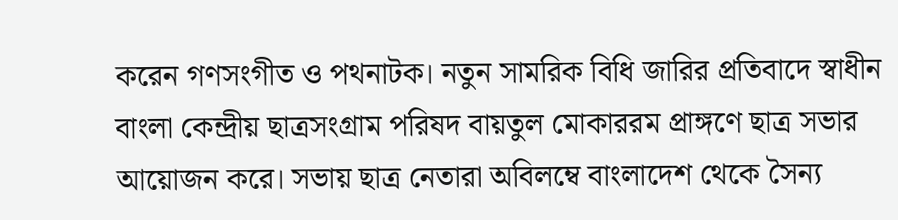করেন গণসংগীত ও পথনাটক। নতুন সামরিক বিধি জারির প্রতিবাদে স্বাধীন বাংলা কেন্দ্রীয় ছাত্রসংগ্রাম পরিষদ বায়তুল মোকাররম প্রাঙ্গণে ছাত্র সভার আয়োজন করে। সভায় ছাত্র নেতারা অবিলম্বে বাংলাদেশ থেকে সৈন্য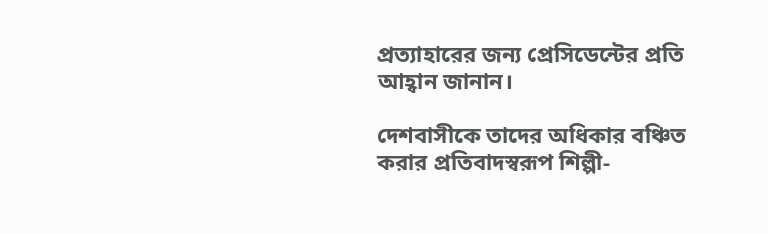প্রত্যাহারের জন্য প্রেসিডেন্টের প্রতি আহ্বান জানান।

দেশবাসীকে তাদের অধিকার বঞ্চিত করার প্রতিবাদস্বরূপ শিল্পী-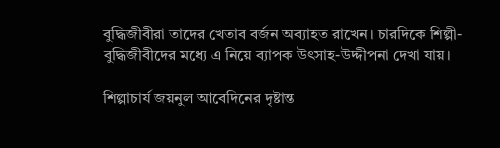বুদ্ধিজীবীরা তাদের খেতাব বর্জন অব্যাহত রাখেন। চারদিকে শিল্পী-বুদ্ধিজীবীদের মধ্যে এ নিয়ে ব্যাপক উৎসাহ-উদ্দীপনা দেখা যায়।

শিল্পাচার্য জয়নুল আবেদিনের দৃষ্টান্ত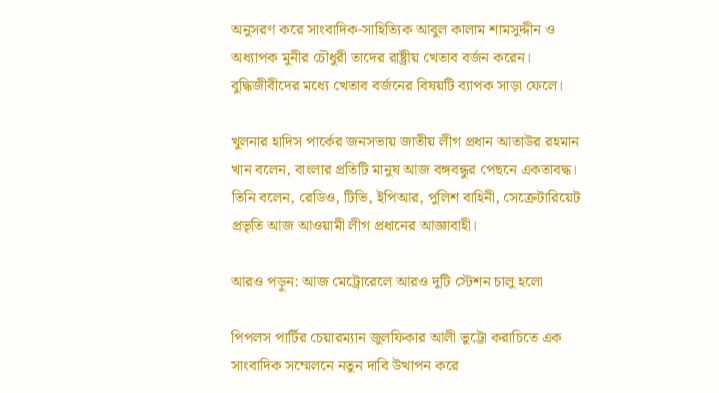অনুসরণ করে সাংবাদিক-সাহিত্যিক আবুল কালাম শামসুদ্দীন ও অধ্যাপক মুনীর চৌধুরী তাদের রাষ্ট্রীয় খেতাব বর্জন করেন। বুদ্ধিজীবীদের মধ্যে খেতাব বর্জনের বিষয়টি ব্যাপক সাড়া ফেলে।

খুলনার হাদিস পার্কের জনসভায় জাতীয় লীগ প্রধান আতাউর রহমান খান বলেন, বাংলার প্রতিটি মানুষ আজ বঙ্গবন্ধুর পেছনে একতাবদ্ধ। তিনি বলেন, রেডিও, টিভি, ইপিআর, পুলিশ বাহিনী, সেক্রেটারিয়েট প্রভৃতি আজ আওয়ামী লীগ প্রধানের আজ্ঞাবাহী।

আরও পড়ুন: আজ মেট্রোরেলে আরও দুটি স্টেশন চালু হলো

পিপলস পার্টির চেয়ারম্যান জুলফিকার আলী ভুট্টো করাচিতে এক সাংবাদিক সম্মেলনে নতুন দাবি উত্থাপন করে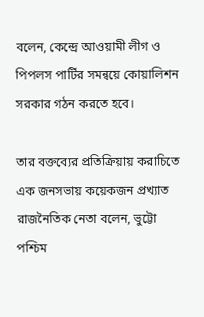বলেন, কেন্দ্রে আওয়ামী লীগ ও পিপলস পার্টির সমন্বয়ে কোয়ালিশন সরকার গঠন করতে হবে।

তার বক্তব্যের প্রতিক্রিয়ায় করাচিতে এক জনসভায় কয়েকজন প্রখ্যাত রাজনৈতিক নেতা বলেন, ভুট্টো পশ্চিম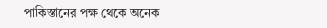পাকিস্তানের পক্ষ থেকে অনেক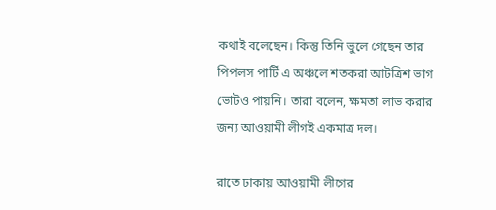কথাই বলেছেন। কিন্তু তিনি ভুলে গেছেন তার পিপলস পার্টি এ অঞ্চলে শতকরা আটত্রিশ ভাগ ভোটও পায়নি। তারা বলেন, ক্ষমতা লাভ করার জন্য আওয়ামী লীগই একমাত্র দল।

রাতে ঢাকায় আওয়ামী লীগের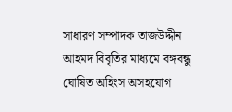সাধারণ সম্পাদক তাজউদ্দীন আহমদ বিবৃতির মাধ্যমে বঙ্গবন্ধু ঘোষিত অহিংস অসহযোগ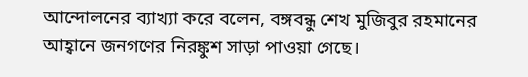আন্দোলনের ব্যাখ্যা করে বলেন, বঙ্গবন্ধু শেখ মুজিবুর রহমানের আহ্বানে জনগণের নিরঙ্কুশ সাড়া পাওয়া গেছে।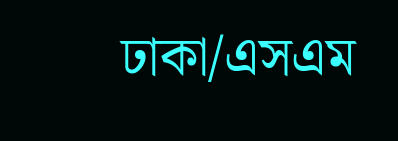ঢাকা/এসএম